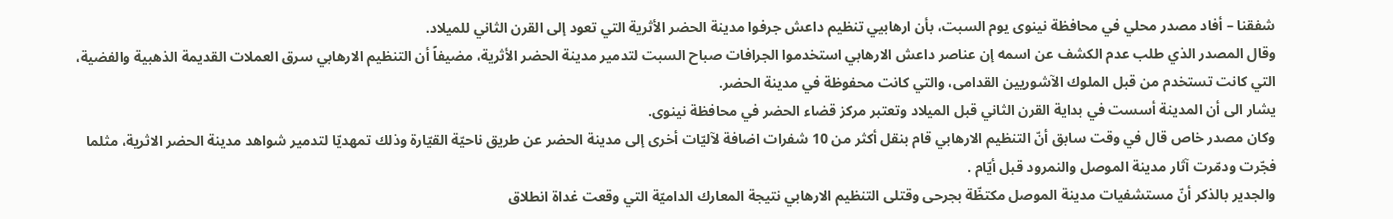شفقنا – أفاد مصدر محلي في محافظة نينوى يوم السبت، بأن ارهابيي تنظيم داعش جرفوا مدينة الحضر الأثرية التي تعود إلى القرن الثاني للميلاد.
وقال المصدر الذي طلب عدم الكشف عن اسمه إن عناصر داعش الارهابي استخدموا الجرافات صباح السبت لتدمير مدينة الحضر الأثرية، مضيفاً أن التنظيم الارهابي سرق العملات القديمة الذهبية والفضية، التي كانت تستخدم من قبل الملوك الآشوريين القدامى، والتي كانت محفوظة في مدينة الحضر.
يشار الى أن المدينة أسست في بداية القرن الثاني قبل الميلاد وتعتبر مركز قضاء الحضر في محافظة نينوى.
وكان مصدر خاص قال في وقت سابق أنّ التنظيم الارهابي قام بنقل أكثر من 10 شفرات اضافة لآليّات أخرى إلى مدينة الحضر عن طريق ناحيّة القيّارة وذلك تمهديّا لتدمير شواهد مدينة الحضر الاثرية، مثلما فجّرت ودمّرت آثار مدينة الموصل والنمرود قبل أيّام .
والجدير بالذكر أنّ مستشفيات مدينة الموصل مكتظّة بجرحى وقتلى التنظيم الارهابي نتيجة المعارك الداميّة التي وقعت غداة انطلاق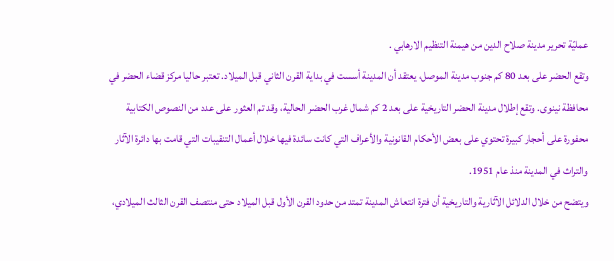عمليّة تحرير مدينة صلاح الدين من هيمنة التنظيم الارهابي .
وتقع الحضر على بعد 80 كم جنوب مدينة الموصل، يعتقد أن المدينة أسست في بداية القرن الثاني قبل الميلاد. تعتبر حاليا مركز قضاء الحضر في محافظة نينوى. وتقع إطلال مدينة الحضر التاريخية على بعد 2 كم شمال غرب الحضر الحالية، وقد تم العثور على عدد من النصوص الكتابية محفورة على أحجار كبيرة تحتوي على بعض الأحكام القانونية والأعراف التي كانت سائدة فيها خلال أعمال التنقيبات التي قامت بها دائرة الآثار والتراث في المدينة منذ عام 1951.
ويتضح من خلال الدلائل الآثارية والتاريخية أن فترة انتعاش المدينة تمتد من حدود القرن الأول قبل الميلاد حتى منتصف القرن الثالث الميلادي،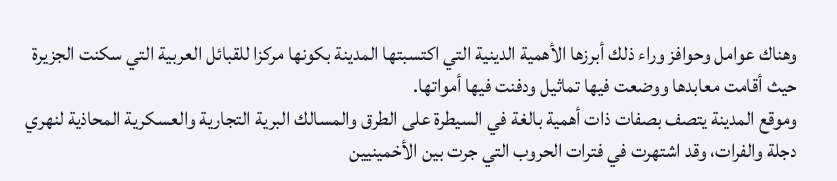وهناك عوامل وحوافز وراء ذلك أبرزها الأهمية الدينية التي اكتسبتها المدينة بكونها مركزا للقبائل العربية التي سكنت الجزيرة حيث أقامت معابدها ووضعت فيها تماثيل ودفنت فيها أمواتها.
وموقع المدينة يتصف بصفات ذات أهمية بالغة في السيطرة على الطرق والمسالك البرية التجارية والعسكرية المحاذية لنهري دجلة والفرات، وقد اشتهرت في فترات الحروب التي جرت بين الأخمينيين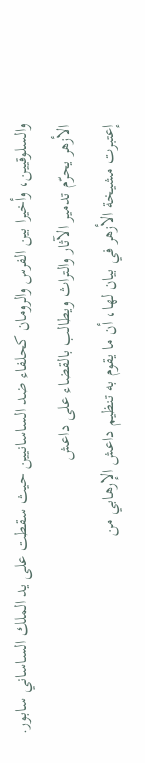والسلوقيين، وأخيرا بين الفرس والرومان كحلفاء ضد الساسانيين حيث سقطت على يد الملك الساساني سابور.
الأزهر يحرّم تدمير الآثار والتراث ويطالب بالقضاء على داعش
إعتبرت مشيخة الأزهر في بيان لها، أن ما يقوم به تنظيم داعش الإرهابي من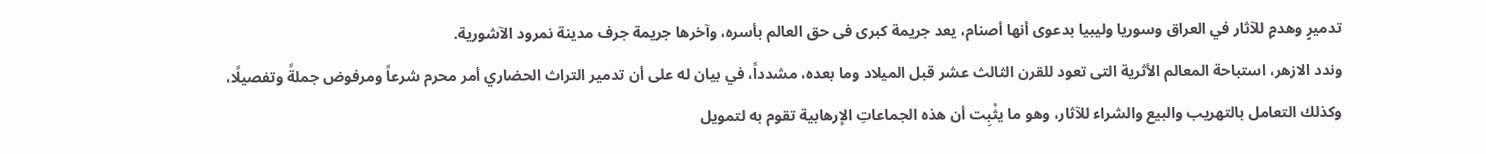تدميرٍ وهدمٍ للآثار في العراق وسوريا وليبيا بدعوى أنها أصنام، يعد جريمة كبرى فى حق العالم بأسره، وآخرها جريمة جرف مدينة نمرود الآشورية.
وندد الازهر، استباحة المعالم الأثرية التى تعود للقرن الثالث عشر قبل الميلاد وما بعده، مشدداً، في بيان له على أن تدمير التراث الحضاري أمر محرم شرعاً ومرفوض جملةً وتفصيلًا، وكذلك التعامل بالتهريب والبيع والشراء للآثار، وهو ما يثْبِت أن هذه الجماعاتِ الإرهابية تقوم به لتمويل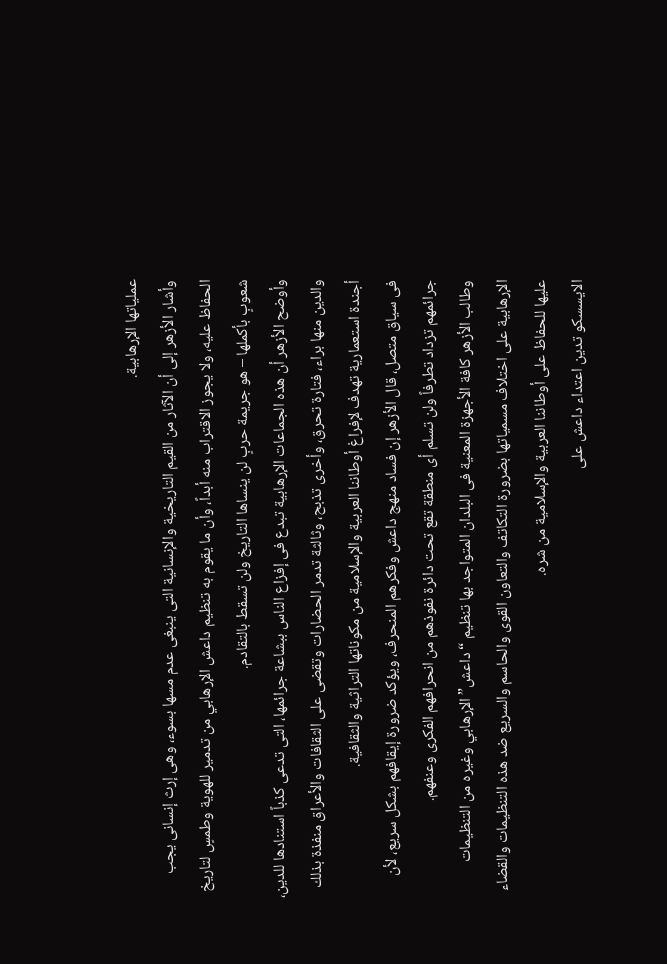عملياتها الإرهابية.
وأشار الأزهر إلى أن الآثار من القيم التاريخية والإنسانية التى ينبغى عدم مسها بسوء، وهى إرث إنسانى يجب الحفاظ عليه، ولا يجوز الاقتراب منه أبداً، وأن ما يقوم به تنظيم داعش الإرهابي من تدمير للهوية وطمسٍ لتاريخ شعوبٍ بأكملها – هو جريمة حربٍ لن ينساها التاريخ ولن تسقط بالتقادم.
وأوضح الأزهر أن هذه الجماعات الإرهابية تبدع فى إفزاع الناس ببشاعة جرائمها، التى تدعى كذباً استنادها للدين، والدين منها براء، فتارة تحرق، وأخرى تذبح، وثالثة تدمر الحضارات وتقضى على الثقافات والأعراق منفذة بذلك أجندة استعمارية تهدف لإفراغ أوطاننا العربية والإسلامية من مكوناتها التراثية والثقافية.
فى سياق متصل، قال الأزهر إن فساد منهج داعش وفكرهم المنحرف، ويؤكد ضرورة إيقافهم بشكل سريع، لأن جرائمهم تزداد تطرفاً ولن تسلم أى منطقة تقع تحت دائرة نفوذهم من انحرافهم الفكرى وعنفهم.
وطالب الأزهر كافة الأجهزة المعنية فى البلدان المتواجد بها تنظيم “داعش” الإرهابي وغيره من التنظيمات الإرهابية على اختلاف مسمياتها بضرورة التكاتف والتعاون القوى والحاسم والسريع ضد هذه التنظيمات والقضاء عليها للحفاظ على أوطاننا العربية والإسلامية من شره.
الايسسكو تدين اعتداء داعش علی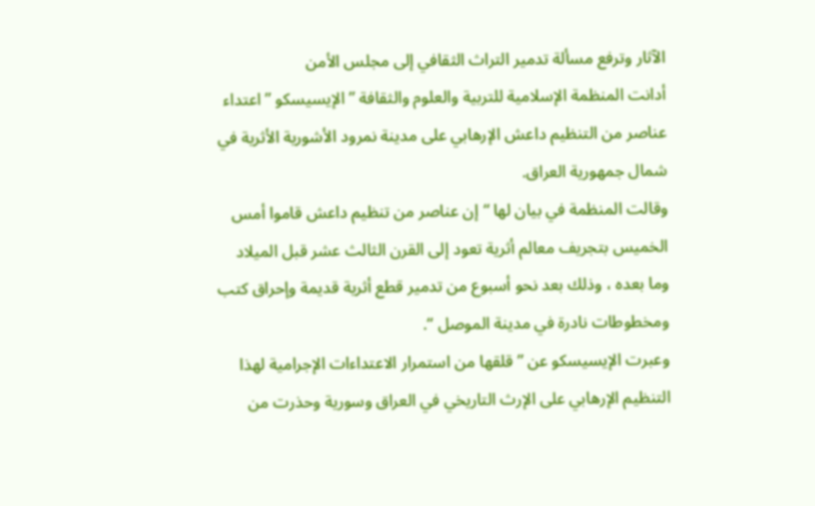الآثار وترفع مسألة تدمير التراث الثقافي إلى مجلس الأمن
أدانت المنظمة الإسلامية للتربية والعلوم والثقافة ” الإيسيسكو ” اعتداء عناصر من التنظيم داعش الإرهابي على مدينة نمرود الأشورية الأثرية في شمال جمهورية العراق.
وقالت المنظمة في بيان لها “إن عناصر من تنظيم داعش قاموا أمس الخميس بتجريف معالم أثرية تعود إلى القرن الثالث عشر قبل الميلاد وما بعده ، وذلك بعد نحو أسبوع من تدمير قطع أثرية قديمة وإحراق كتب ومخطوطات نادرة في مدينة الموصل “.
وعبرت الإيسيسكو عن ” قلقها من استمرار الاعتداءات الإجرامية لهذا التنظيم الإرهابي على الإرث التاريخي في العراق وسورية وحذرت من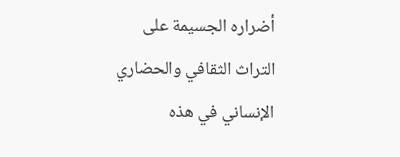أضراره الجسيمة على التراث الثقافي والحضاري الإنساني في هذه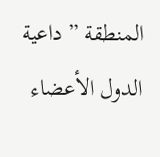المنطقة ” داعية الدول الأعضاء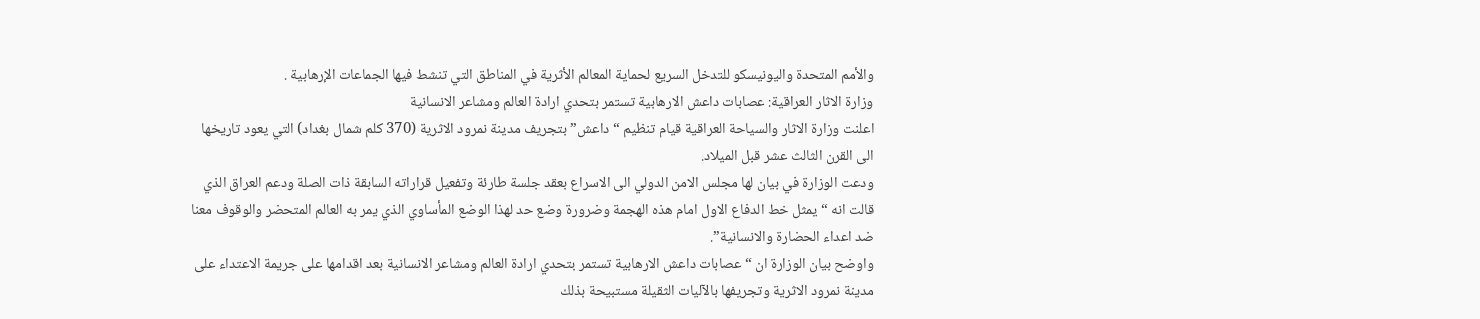والأمم المتحدة واليونيسكو للتدخل السريع لحماية المعالم الأثرية في المناطق التي تنشط فيها الجماعات الإرهابية .
وزارة الاثار العراقية: عصابات داعش الارهابية تستمر بتحدي ارادة العالم ومشاعر الانسانية
اعلنت وزارة الاثار والسياحة العراقية قيام تنظيم “داعش” بتجريف مدينة نمرود الاثرية (370 كلم شمال بغداد) التي يعود تاريخها الى القرن الثالث عشر قبل الميلاد.
ودعت الوزارة في بيان لها مجلس الامن الدولي الى الاسراع بعقد جلسة طارئة وتفعيل قراراته السابقة ذات الصلة ودعم العراق الذي قالت انه “يمثل خط الدفاع الاول امام هذه الهجمة وضرورة وضع حد لهذا الوضع المأساوي الذي يمر به العالم المتحضر والوقوف معنا ضد اعداء الحضارة والانسانية”.
واوضح بيان الوزارة ان “عصابات داعش الارهابية تستمر بتحدي ارادة العالم ومشاعر الانسانية بعد اقدامها على جريمة الاعتداء على مدينة نمرود الاثرية وتجريفها بالآليات الثقيلة مستبيحة بذلك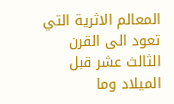المعالم الاثرية التي تعود الى القرن الثالث عشر قبل الميلاد وما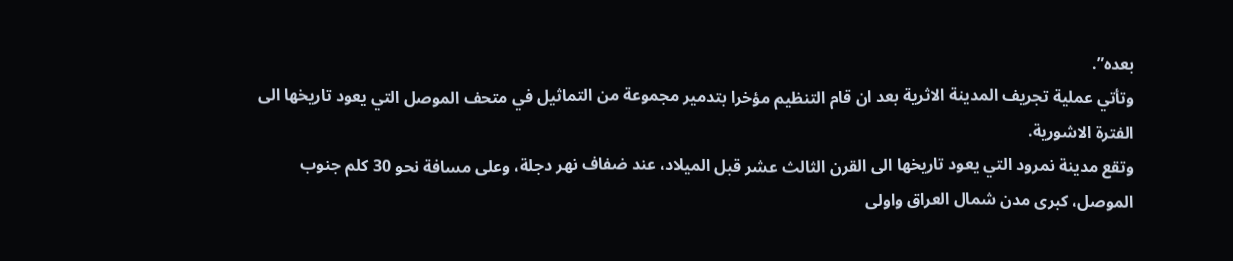بعده”.
وتأتي عملية تجريف المدينة الاثرية بعد ان قام التنظيم مؤخرا بتدمير مجموعة من التماثيل في متحف الموصل التي يعود تاريخها الى الفترة الاشورية.
وتقع مدينة نمرود التي يعود تاريخها الى القرن الثالث عشر قبل الميلاد، عند ضفاف نهر دجلة، وعلى مسافة نحو 30 كلم جنوب الموصل، كبرى مدن شمال العراق واولى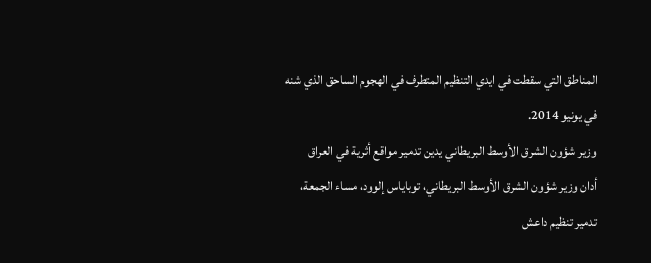المناطق التي سقطت في ايدي التنظيم المتطرف في الهجوم الساحق الذي شنه في يونيو 2014.
وزير شؤون الشرق الأوسط البريطاني يدين تدمير مواقع أثرية في العراق
أدان وزير شؤون الشرق الأوسط البريطاني، توباياس إلوود، مساء الجمعة، تدمير تنظيم داعش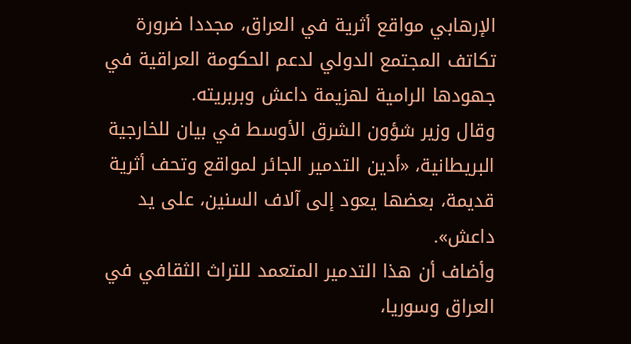الإرهابي مواقع أثرية في العراق، مجددا ضرورة تكاتف المجتمع الدولي لدعم الحكومة العراقية في جهودها الرامية لهزيمة داعش وبربريته.
وقال وزير شؤون الشرق الأوسط في بيان للخارجية البريطانية، «أدين التدمير الجائر لمواقع وتحف أثرية قديمة، بعضها يعود إلى آلاف السنين، على يد داعش».
وأضاف أن هذا التدمير المتعمد للتراث الثقافي في العراق وسوريا،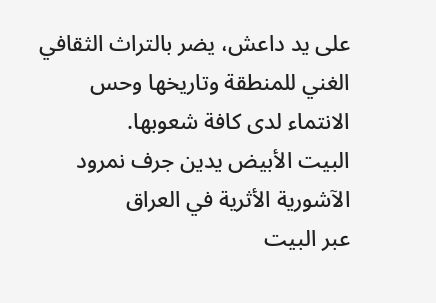على يد داعش، يضر بالتراث الثقافي الغني للمنطقة وتاريخها وحس الانتماء لدى كافة شعوبها.
البيت الأبيض يدين جرف نمرود الآشورية الأثرية في العراق
عبر البيت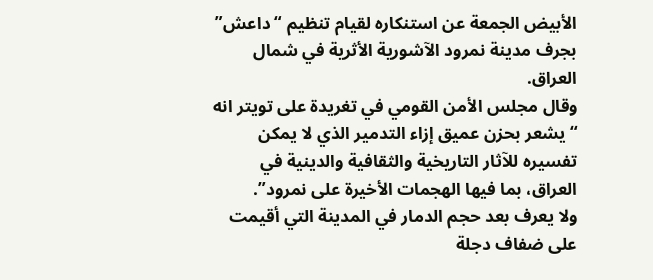الأبيض الجمعة عن استنكاره لقيام تنظيم “داعش” بجرف مدينة نمرود الآشورية الأثرية في شمال العراق.
وقال مجلس الأمن القومي في تغريدة على تويتر انه “يشعر بحزن عميق إزاء التدمير الذي لا يمكن تفسيره للآثار التاريخية والثقافية والدينية في العراق، بما فيها الهجمات الأخيرة على نمرود”.
ولا يعرف بعد حجم الدمار في المدينة التي أقيمت على ضفاف دجلة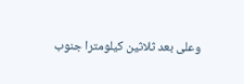وعلى بعد ثلاثين كيلومترا جنوب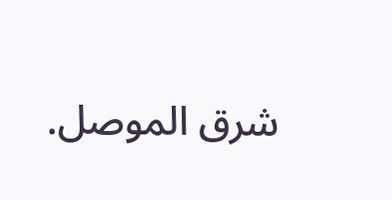شرق الموصل.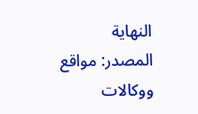النهایة
المصدر: مواقع ووکالات